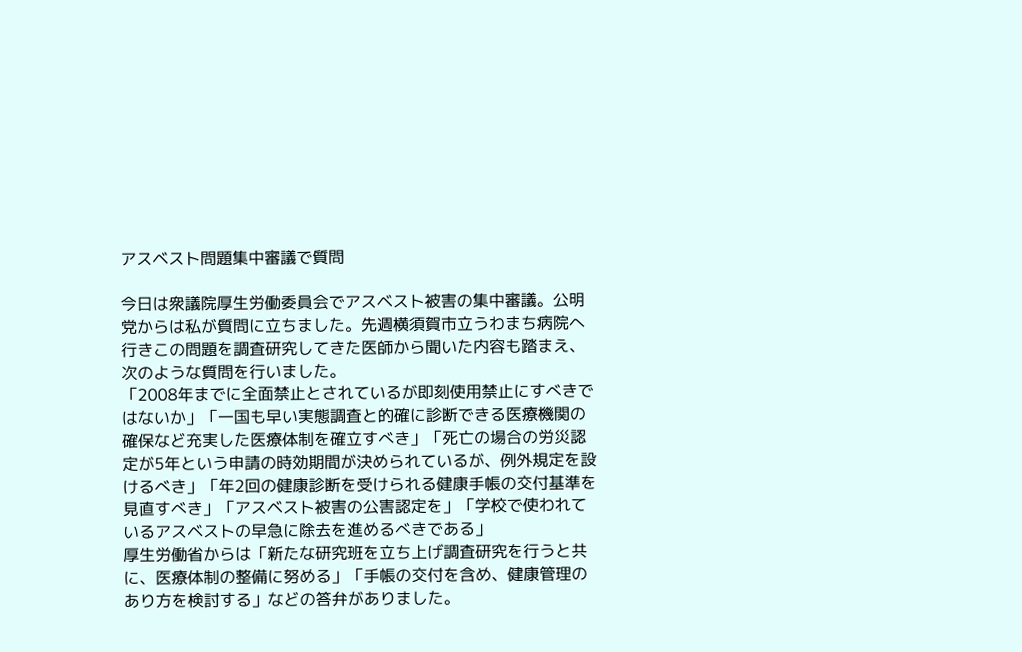アスベスト問題集中審議で質問

今日は衆議院厚生労働委員会でアスベスト被害の集中審議。公明党からは私が質問に立ちました。先週横須賀市立うわまち病院へ行きこの問題を調査研究してきた医師から聞いた内容も踏まえ、次のような質問を行いました。
「2008年までに全面禁止とされているが即刻使用禁止にすべきではないか」「一国も早い実態調査と的確に診断できる医療機関の確保など充実した医療体制を確立すべき」「死亡の場合の労災認定が5年という申請の時効期間が決められているが、例外規定を設けるべき」「年2回の健康診断を受けられる健康手帳の交付基準を見直すべき」「アスベスト被害の公害認定を」「学校で使われているアスベストの早急に除去を進めるべきである」
厚生労働省からは「新たな研究班を立ち上げ調査研究を行うと共に、医療体制の整備に努める」「手帳の交付を含め、健康管理のあり方を検討する」などの答弁がありました。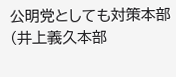公明党としても対策本部(井上義久本部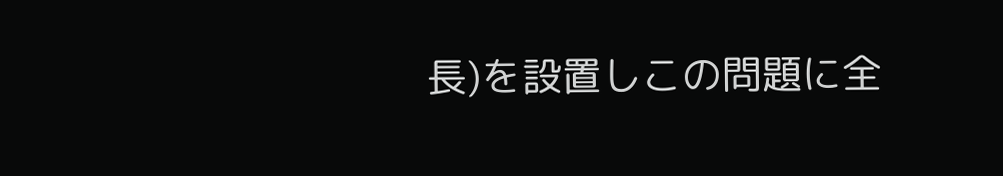長)を設置しこの問題に全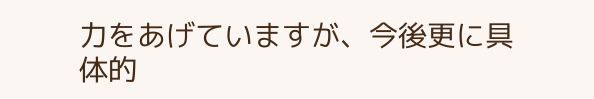力をあげていますが、今後更に具体的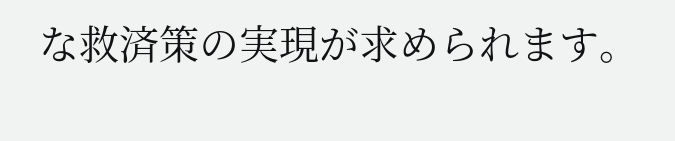な救済策の実現が求められます。